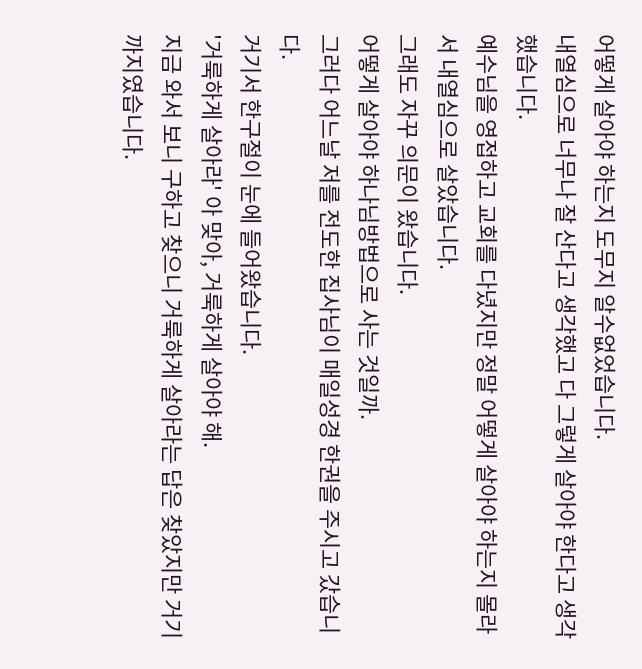어떻게 살아야 하는지 도무지 알수없었습니다.
내열심으로 너무나 잘 산다고 생각했고 다 그렇게 살아야 한다고 생각했습니다.
예수님을 영접하고 교회를 다녔지만 정말 어떻게 살아야 하는지 몰라서 내열심으로 살았습니다.
그래도 자꾸 의문이 왔습니다.
어떻게 살아야 하나님방법으로 사는 것일까.
그러다 어느날 저를 전도한 집사님이 매일성경 한권을 주시고 갔습니다.
거기서 한구절이 눈에 들어왔습니다.
'거룩하게 살아라' 아 맞아, 거룩하게 살아야 해.
지금 와서 보니 구하고 찾으니 거룩하게 살아라는 답은 찾았지만 거기까지였습니다.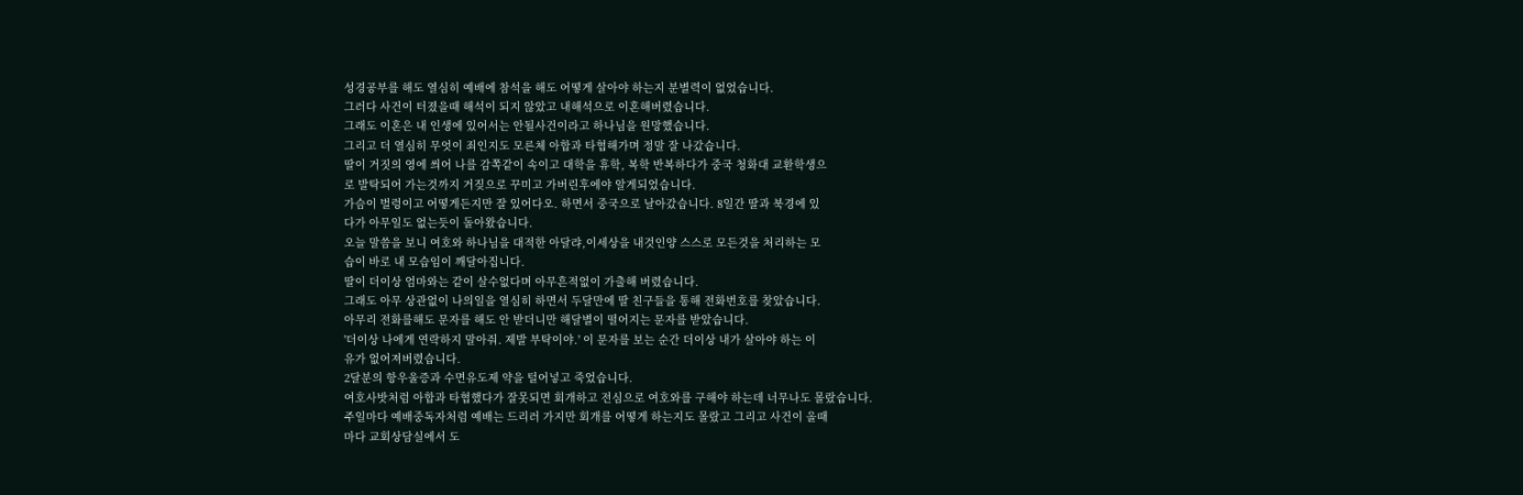성경공부를 해도 열심히 예배에 참석을 해도 어떻게 살아야 하는지 분별력이 없었습니다.
그러다 사건이 터졌을때 해석이 되지 않았고 내해석으로 이혼해버렸습니다.
그래도 이혼은 내 인생에 있어서는 안될사건이라고 하나님을 원망했습니다.
그리고 더 열심히 무엇이 죄인지도 모른체 아합과 타협해가며 정말 잘 나갔습니다.
딸이 거짓의 영에 씌어 나를 감쪽같이 속이고 대학을 휴학, 복학 반복하다가 중국 청화대 교환학생으
로 발탁되어 가는것까지 거짖으로 꾸미고 가버린후에야 알게되었습니다.
가슴이 벌렁이고 어떻게든지만 잘 있어다오. 하면서 중국으로 날아갔습니다. 8일간 딸과 북경에 있
다가 아무일도 없는듯이 돌아왔습니다.
오늘 말씀을 보니 여호와 하나님을 대적한 아달랴,이세상을 내것인양 스스로 모든것을 처리하는 모
습이 바로 내 모습임이 깨달아집니다.
딸이 더이상 엄마와는 같이 살수없다며 아무흔적없이 가출해 버렸습니다.
그래도 아무 상관없이 나의일을 열심히 하면서 두달만에 딸 친구들을 통해 전화번호를 찾았습니다.
아무리 전화를해도 문자를 해도 안 받더니만 해달별이 떨어지는 문자를 받았습니다.
'더이상 나에게 연락하지 말아줘. 제발 부탁이야.' 이 문자를 보는 순간 더이상 내가 살아야 하는 이
유가 없어져버렸습니다.
2달분의 항우울증과 수면유도제 약을 털어넣고 죽었습니다.
여호사밧처럼 아합과 타협했다가 잘못되면 회개하고 전심으로 여호와를 구해야 하는데 너무나도 몰랐습니다.
주일마다 예배중독자처럼 예배는 드리러 가지만 회개를 어떻게 하는지도 몰랐고 그리고 사건이 올때
마다 교회상담실에서 도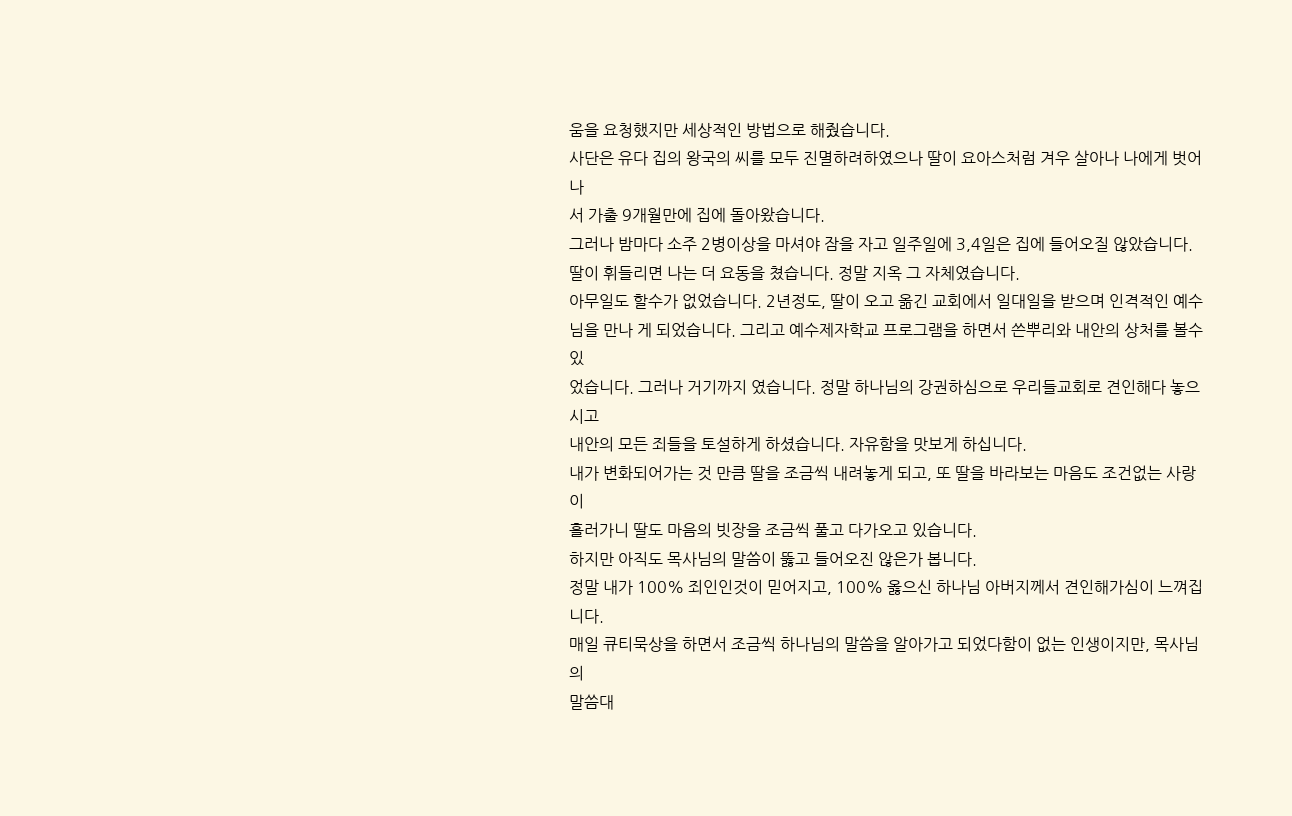움을 요청했지만 세상적인 방법으로 해줬습니다.
사단은 유다 집의 왕국의 씨를 모두 진멸하려하였으나 딸이 요아스처럼 겨우 살아나 나에게 벗어나
서 가출 9개월만에 집에 돌아왔습니다.
그러나 밤마다 소주 2병이상을 마셔야 잠을 자고 일주일에 3,4일은 집에 들어오질 않았습니다.
딸이 휘들리면 나는 더 요동을 쳤습니다. 정말 지옥 그 자체였습니다.
아무일도 할수가 없었습니다. 2년정도, 딸이 오고 옮긴 교회에서 일대일을 받으며 인격적인 예수
님을 만나 게 되었습니다. 그리고 예수제자학교 프로그램을 하면서 쓴뿌리와 내안의 상처를 볼수있
었습니다. 그러나 거기까지 였습니다. 정말 하나님의 강권하심으로 우리들교회로 견인해다 놓으시고
내안의 모든 죄들을 토설하게 하셨습니다. 자유함을 맛보게 하십니다.
내가 변화되어가는 것 만큼 딸을 조금씩 내려놓게 되고, 또 딸을 바라보는 마음도 조건없는 사랑이
흘러가니 딸도 마음의 빗장을 조금씩 풀고 다가오고 있습니다.
하지만 아직도 목사님의 말씀이 뚫고 들어오진 않은가 봅니다.
정말 내가 100% 죄인인것이 믿어지고, 100% 옳으신 하나님 아버지께서 견인해가심이 느껴집니다.
매일 큐티묵상을 하면서 조금씩 하나님의 말씀을 알아가고 되었다함이 없는 인생이지만, 목사님의
말씀대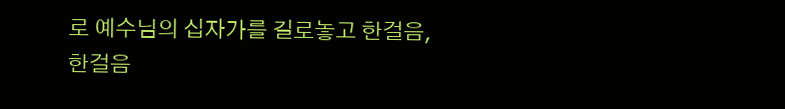로 예수님의 십자가를 길로놓고 한걸음, 한걸음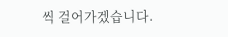씩 걸어가겠습니다.